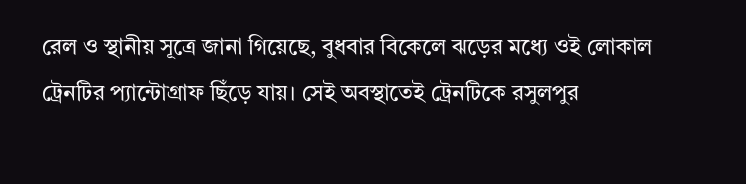রেল ও স্থানীয় সূত্রে জানা গিয়েছে, বুধবার বিকেলে ঝড়ের মধ্যে ওই লোকাল ট্রেনটির প্যান্টোগ্রাফ ছিঁড়ে যায়। সেই অবস্থাতেই ট্রেনটিকে রসুলপুর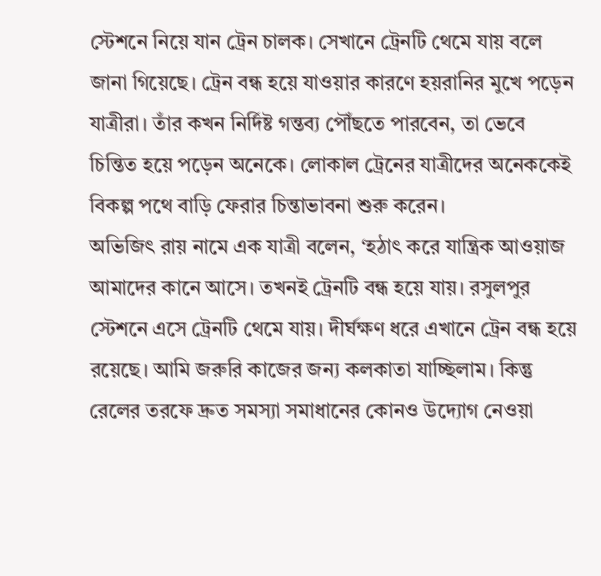স্টেশনে নিয়ে যান ট্রেন চালক। সেখানে ট্রেনটি থেমে যায় বলে জানা গিয়েছে। ট্রেন বন্ধ হয়ে যাওয়ার কারণে হয়রানির মুখে পড়েন যাত্রীরা। তাঁর কখন নির্দিষ্ট গন্তব্য পৌঁছতে পারবেন, তা ভেবে চিন্তিত হয়ে পড়েন অনেকে। লোকাল ট্রেনের যাত্রীদের অনেককেই বিকল্প পথে বাড়ি ফেরার চিন্তাভাবনা শুরু করেন।
অভিজিৎ রায় নামে এক যাত্রী বলেন, ‘হঠাৎ করে যান্ত্রিক আওয়াজ আমাদের কানে আসে। তখনই ট্রেনটি বন্ধ হয়ে যায়। রসুলপুর স্টেশনে এসে ট্রেনটি থেমে যায়। দীর্ঘক্ষণ ধরে এখানে ট্রেন বন্ধ হয়ে রয়েছে। আমি জরুরি কাজের জন্য কলকাতা যাচ্ছিলাম। কিন্তু রেলের তরফে দ্রুত সমস্যা সমাধানের কোনও উদ্যোগ নেওয়া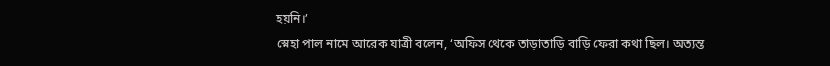হয়নি।’
স্নেহা পাল নামে আরেক যাত্রী বলেন, ‘অফিস থেকে তাড়াতাড়ি বাড়ি ফেরা কথা ছিল। অত্যন্ত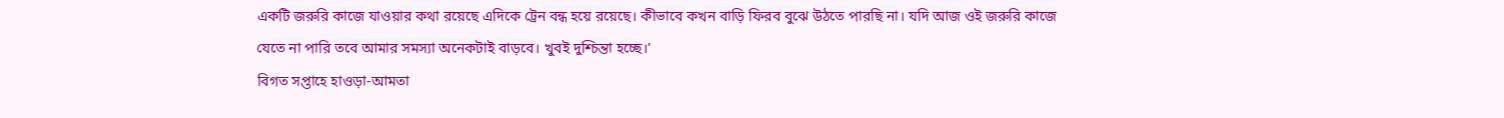একটি জরুরি কাজে যাওয়ার কথা রয়েছে এদিকে ট্রেন বন্ধ হয়ে রয়েছে। কীভাবে কখন বাড়ি ফিরব বুঝে উঠতে পারছি না। যদি আজ ওই জরুরি কাজে যেতে না পারি তবে আমার সমস্যা অনেকটাই বাড়বে। খুবই দুশ্চিন্তা হচ্ছে।’
বিগত সপ্তাহে হাওড়া-আমতা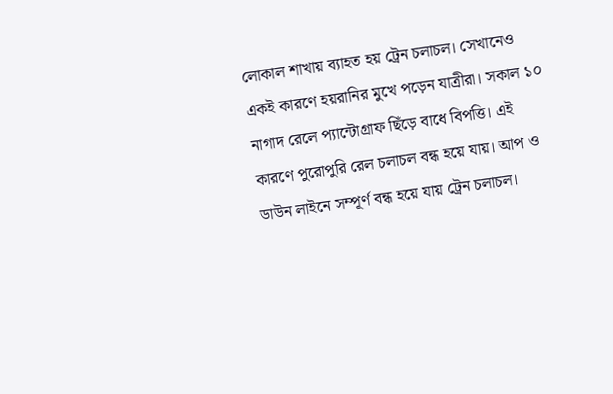লোকাল শাখায় ব্যাহত হয় ট্রেন চলাচল। সেখানেও একই কারণে হয়রানির মুখে পড়েন যাত্রীরা। সকাল ১০ নাগাদ রেলে প্যান্টোগ্রাফ ছিঁড়ে বাধে বিপত্তি। এই কারণে পুরোপুরি রেল চলাচল বন্ধ হয়ে যায়। আপ ও ডাউন লাইনে সম্পূর্ণ বন্ধ হয়ে যায় ট্রেন চলাচল।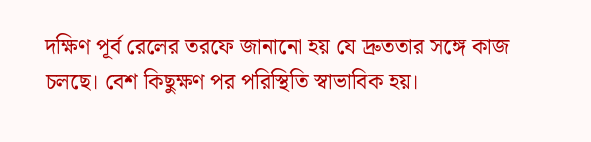দক্ষিণ পূর্ব রেলের তরফে জানানো হয় যে দ্রুততার সঙ্গে কাজ চলছে। বেশ কিছুক্ষণ পর পরিস্থিতি স্বাভাবিক হয়।